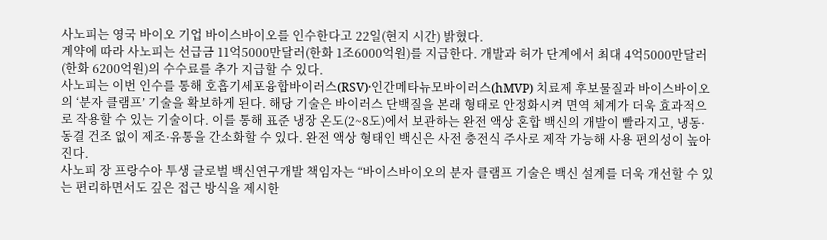사노피는 영국 바이오 기업 바이스바이오를 인수한다고 22일(현지 시간) 밝혔다.
계약에 따라 사노피는 선급금 11억5000만달러(한화 1조6000억원)를 지급한다. 개발과 허가 단계에서 최대 4억5000만달러(한화 6200억원)의 수수료를 추가 지급할 수 있다.
사노피는 이번 인수를 통해 호흡기세포융합바이러스(RSV)·인간메타뉴모바이러스(hMVP) 치료제 후보물질과 바이스바이오의 ‘분자 클램프’ 기술을 확보하게 된다. 해당 기술은 바이러스 단백질을 본래 형태로 안정화시켜 면역 체계가 더욱 효과적으로 작용할 수 있는 기술이다. 이를 통해 표준 냉장 온도(2~8도)에서 보관하는 완전 액상 혼합 백신의 개발이 빨라지고, 냉동·동결 건조 없이 제조·유통을 간소화할 수 있다. 완전 액상 형태인 백신은 사전 충전식 주사로 제작 가능해 사용 편의성이 높아진다.
사노피 장 프랑수아 투생 글로벌 백신연구개발 책임자는 “바이스바이오의 분자 클램프 기술은 백신 설계를 더욱 개선할 수 있는 편리하면서도 깊은 접근 방식을 제시한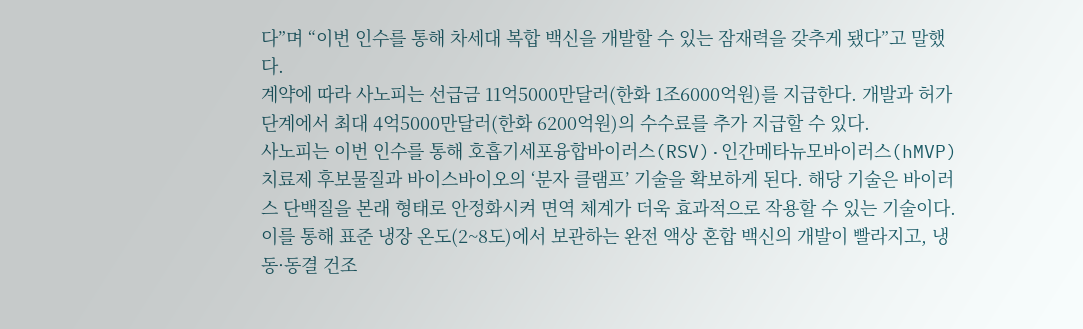다”며 “이번 인수를 통해 차세대 복합 백신을 개발할 수 있는 잠재력을 갖추게 됐다”고 말했다.
계약에 따라 사노피는 선급금 11억5000만달러(한화 1조6000억원)를 지급한다. 개발과 허가 단계에서 최대 4억5000만달러(한화 6200억원)의 수수료를 추가 지급할 수 있다.
사노피는 이번 인수를 통해 호흡기세포융합바이러스(RSV)·인간메타뉴모바이러스(hMVP) 치료제 후보물질과 바이스바이오의 ‘분자 클램프’ 기술을 확보하게 된다. 해당 기술은 바이러스 단백질을 본래 형태로 안정화시켜 면역 체계가 더욱 효과적으로 작용할 수 있는 기술이다. 이를 통해 표준 냉장 온도(2~8도)에서 보관하는 완전 액상 혼합 백신의 개발이 빨라지고, 냉동·동결 건조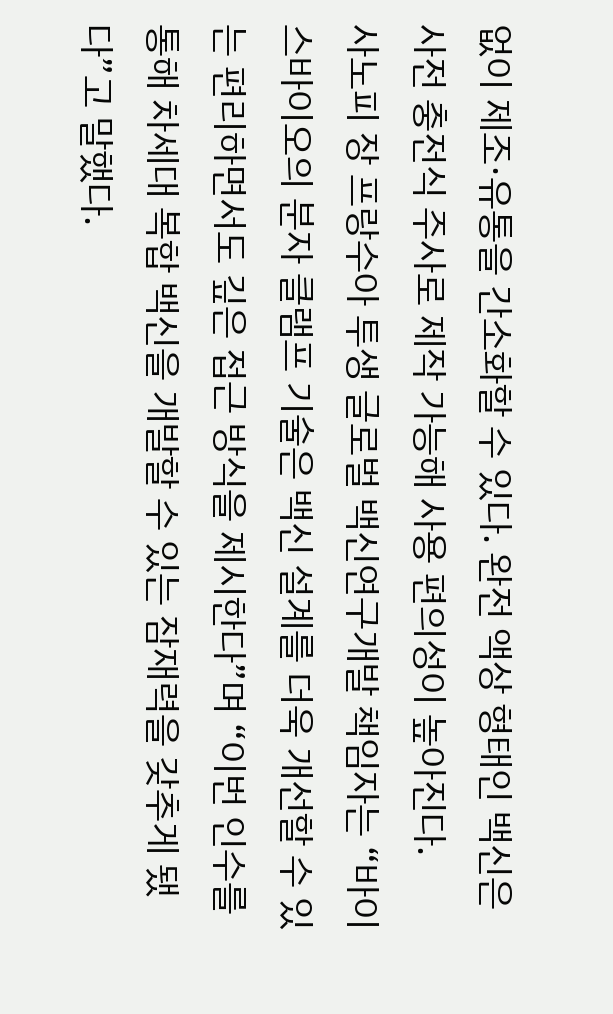없이 제조·유통을 간소화할 수 있다. 완전 액상 형태인 백신은 사전 충전식 주사로 제작 가능해 사용 편의성이 높아진다.
사노피 장 프랑수아 투생 글로벌 백신연구개발 책임자는 “바이스바이오의 분자 클램프 기술은 백신 설계를 더욱 개선할 수 있는 편리하면서도 깊은 접근 방식을 제시한다”며 “이번 인수를 통해 차세대 복합 백신을 개발할 수 있는 잠재력을 갖추게 됐다”고 말했다.